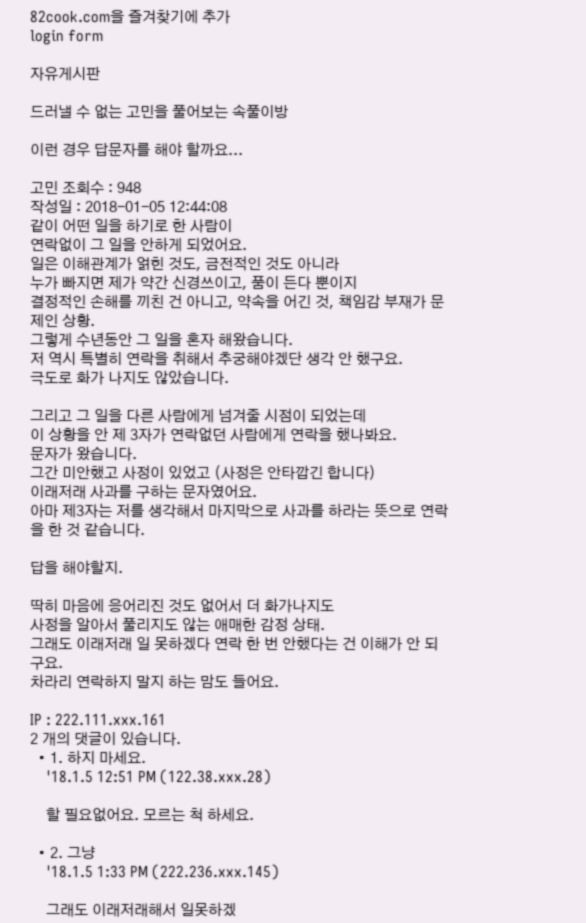82cook.com을 즐겨찾기에 추가
login form

자유게시판

드러낼 수 없는 고민을 풀어보는 속풀이방

이런 경우 답문자를 해야 할까요...

고민 조회수 : 948
작성일 : 2018-01-05 12:44:08
같이 어떤 일을 하기로 한 사람이
연락없이 그 일을 안하게 되었어요.
일은 이해관계가 얽힌 것도, 금전적인 것도 아니라
누가 빠지면 제가 약간 신경쓰이고, 품이 든다 뿐이지
결정적인 손해를 끼친 건 아니고, 약속을 어긴 것, 책임감 부재가 문제인 상황.
그렇게 수년동안 그 일을 혼자 해왔습니다.
저 역시 특별히 연락을 취해서 추궁해야겠단 생각 안 했구요.
극도로 화가 나지도 않았습니다.

그리고 그 일을 다른 사람에게 넘겨줄 시점이 되었는데
이 상황을 안 제 3자가 연락없던 사람에게 연락을 했나봐요.
문자가 왔습니다.
그간 미안했고 사정이 있었고 (사정은 안타깝긴 합니다)
이래저래 사과를 구하는 문자였어요.
아마 제3자는 저를 생각해서 마지막으로 사과를 하라는 뜻으로 연락을 한 것 같습니다.

답을 해야할지.

딱히 마음에 응어리진 것도 없어서 더 화가나지도
사정을 알아서 풀리지도 않는 애매한 감정 상태.
그래도 이래저래 일 못하겠다 연락 한 번 안했다는 건 이해가 안 되구요.
차라리 연락하지 말지 하는 맘도 들어요.

IP : 222.111.xxx.161
2 개의 댓글이 있습니다.
  • 1. 하지 마세요.
    '18.1.5 12:51 PM (122.38.xxx.28)

    할 필요없어요. 모르는 척 하세요.

  • 2. 그냥
    '18.1.5 1:33 PM (222.236.xxx.145)

    그래도 이래저래해서 일못하겠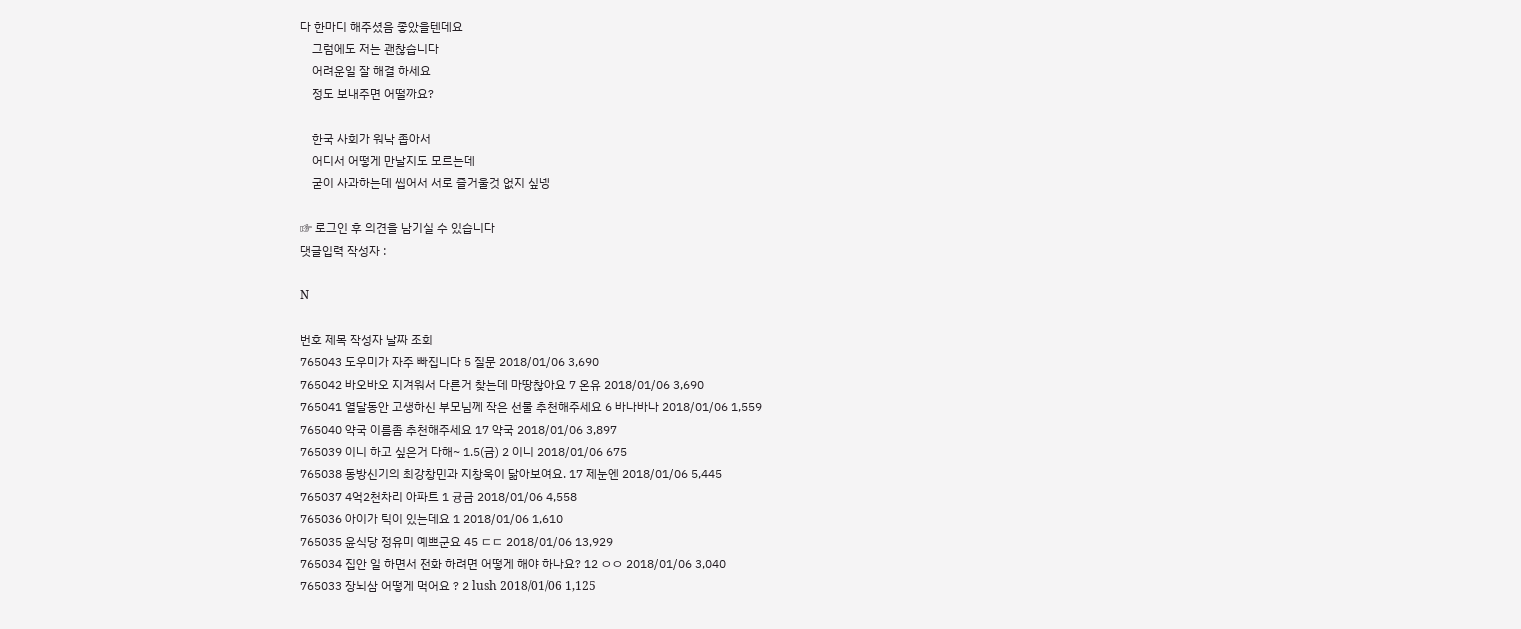다 한마디 해주셨음 좋았을텐데요
    그럼에도 저는 괜찮습니다
    어려운일 잘 해결 하세요
    정도 보내주면 어떨까요?

    한국 사회가 워낙 좁아서
    어디서 어떻게 만날지도 모르는데
    굳이 사과하는데 씹어서 서로 즐거울것 없지 싶넹

☞ 로그인 후 의견을 남기실 수 있습니다
댓글입력 작성자 :

N

번호 제목 작성자 날짜 조회
765043 도우미가 자주 빠집니다 5 질문 2018/01/06 3,690
765042 바오바오 지겨워서 다른거 찾는데 마땅찮아요 7 온유 2018/01/06 3,690
765041 열달동안 고생하신 부모님께 작은 선물 추천해주세요 6 바나바나 2018/01/06 1,559
765040 약국 이름좀 추천해주세요 17 약국 2018/01/06 3,897
765039 이니 하고 싶은거 다해~ 1.5(금) 2 이니 2018/01/06 675
765038 동방신기의 최강창민과 지창욱이 닮아보여요. 17 제눈엔 2018/01/06 5,445
765037 4억2천차리 아파트 1 귱금 2018/01/06 4,558
765036 아이가 틱이 있는데요 1 2018/01/06 1,610
765035 윤식당 정유미 예쁘군요 45 ㄷㄷ 2018/01/06 13,929
765034 집안 일 하면서 전화 하려면 어떻게 해야 하나요? 12 ㅇㅇ 2018/01/06 3,040
765033 장뇌삼 어떻게 먹어요 ? 2 lush 2018/01/06 1,125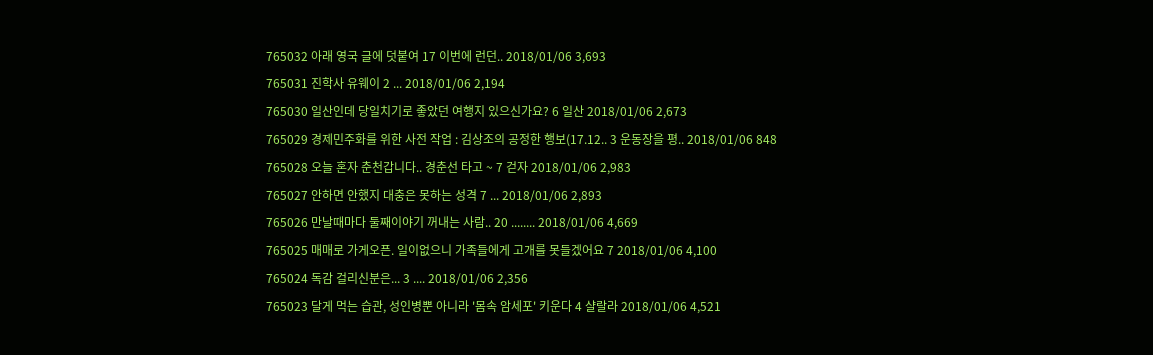765032 아래 영국 글에 덧붙여 17 이번에 런던.. 2018/01/06 3,693
765031 진학사 유웨이 2 ... 2018/01/06 2,194
765030 일산인데 당일치기로 좋았던 여행지 있으신가요? 6 일산 2018/01/06 2,673
765029 경제민주화를 위한 사전 작업 : 김상조의 공정한 행보(17.12.. 3 운동장을 평.. 2018/01/06 848
765028 오늘 혼자 춘천갑니다.. 경춘선 타고 ~ 7 걷자 2018/01/06 2,983
765027 안하면 안했지 대충은 못하는 성격 7 ... 2018/01/06 2,893
765026 만날때마다 둘째이야기 꺼내는 사람.. 20 ........ 2018/01/06 4,669
765025 매매로 가게오픈. 일이없으니 가족들에게 고개를 못들겠어요 7 2018/01/06 4,100
765024 독감 걸리신분은... 3 .... 2018/01/06 2,356
765023 달게 먹는 습관, 성인병뿐 아니라 '몸속 암세포' 키운다 4 샬랄라 2018/01/06 4,521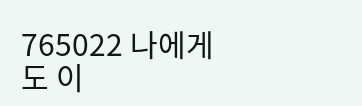765022 나에게도 이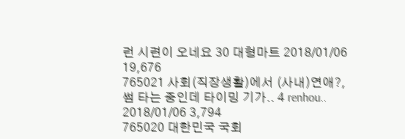런 시련이 오네요 30 대형마트 2018/01/06 19,676
765021 사회(직장생활)에서 (사내)연애?, 썸 타는 중인데 타이밍 기가.. 4 renhou.. 2018/01/06 3,794
765020 대한민국 국회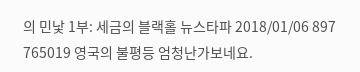의 민낯 1부: 세금의 블랙홀 뉴스타파 2018/01/06 897
765019 영국의 불평등 엄청난가보네요.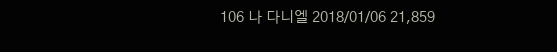106 나 다니엘 2018/01/06 21,859